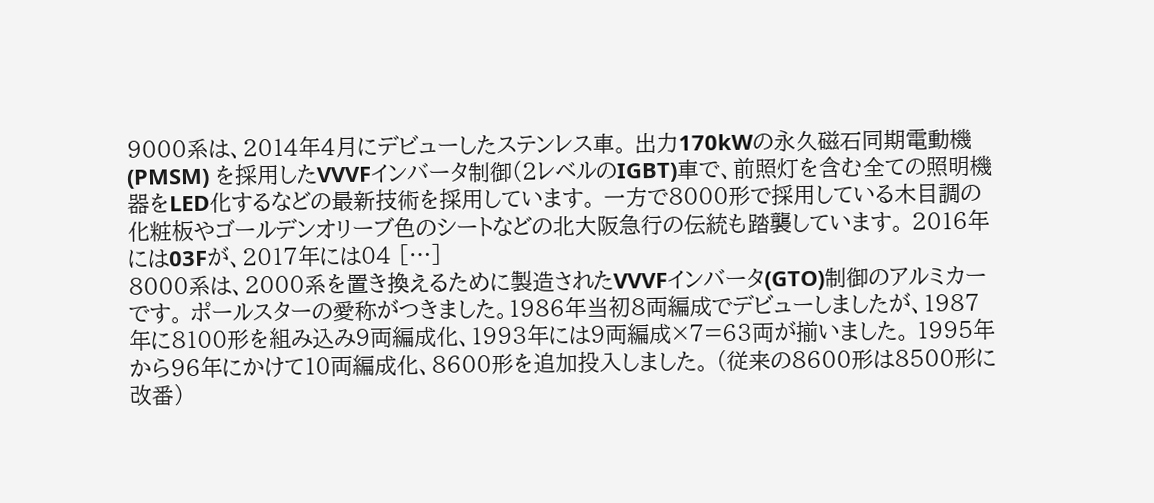9000系は、2014年4月にデビューしたステンレス車。 出力170kWの永久磁石同期電動機 (PMSM) を採用したVVVFインバータ制御(2レベルのIGBT)車で、前照灯を含む全ての照明機器をLED化するなどの最新技術を採用しています。 一方で8000形で採用している木目調の化粧板やゴールデンオリーブ色のシートなどの北大阪急行の伝統も踏襲しています。 2016年には03Fが、2017年には04 […]
8000系は、2000系を置き換えるために製造されたVVVFインバータ(GTO)制御のアルミカーです。 ポールスターの愛称がつきました。1986年当初8両編成でデビューしましたが、1987年に8100形を組み込み9両編成化、1993年には9両編成×7=63両が揃いました。 1995年から96年にかけて10両編成化、8600形を追加投入しました。 (従来の8600形は8500形に改番)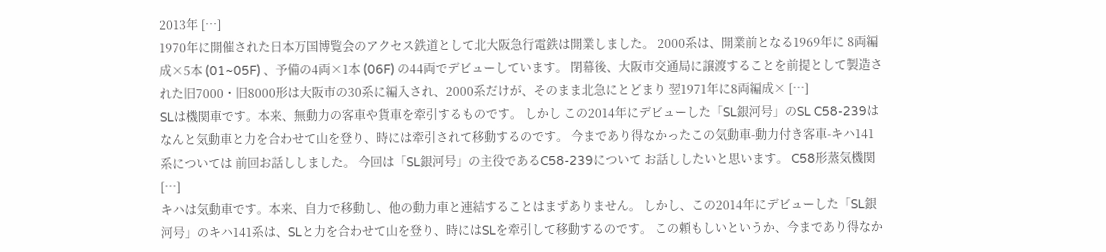2013年 […]
1970年に開催された日本万国博覧会のアクセス鉄道として北大阪急行電鉄は開業しました。 2000系は、開業前となる1969年に 8両編成×5本 (01~05F) 、予備の4両×1本 (06F) の44両でデビューしています。 閉幕後、大阪市交通局に譲渡することを前提として製造された旧7000・旧8000形は大阪市の30系に編入され、2000系だけが、そのまま北急にとどまり 翌1971年に8両編成× […]
SLは機関車です。本来、無動力の客車や貨車を牽引するものです。 しかし この2014年にデビューした「SL銀河号」のSL C58-239は なんと気動車と力を合わせて山を登り、時には牽引されて移動するのです。 今まであり得なかったこの気動車-動力付き客車-キハ141系については 前回お話ししました。 今回は「SL銀河号」の主役であるC58-239について お話ししたいと思います。 C58形蒸気機関 […]
キハは気動車です。本来、自力で移動し、他の動力車と連結することはまずありません。 しかし、この2014年にデビューした「SL銀河号」のキハ141系は、SLと力を合わせて山を登り、時にはSLを牽引して移動するのです。 この頼もしいというか、今まであり得なか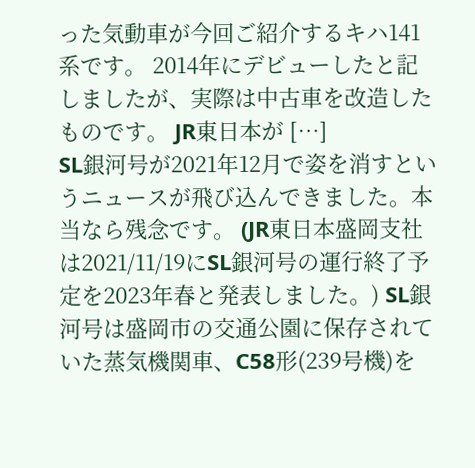った気動車が今回ご紹介するキハ141系です。 2014年にデビューしたと記しましたが、実際は中古車を改造したものです。 JR東日本が […]
SL銀河号が2021年12月で姿を消すというニュースが飛び込んできました。本当なら残念です。 (JR東日本盛岡支社は2021/11/19にSL銀河号の運行終了予定を2023年春と発表しました。) SL銀河号は盛岡市の交通公園に保存されていた蒸気機関車、C58形(239号機)を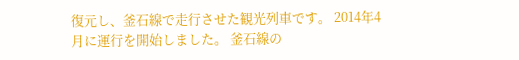復元し、釜石線で走行させた観光列車です。 2014年4月に運行を開始しました。 釜石線の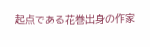起点である花巻出身の作家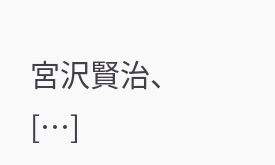宮沢賢治、 […]